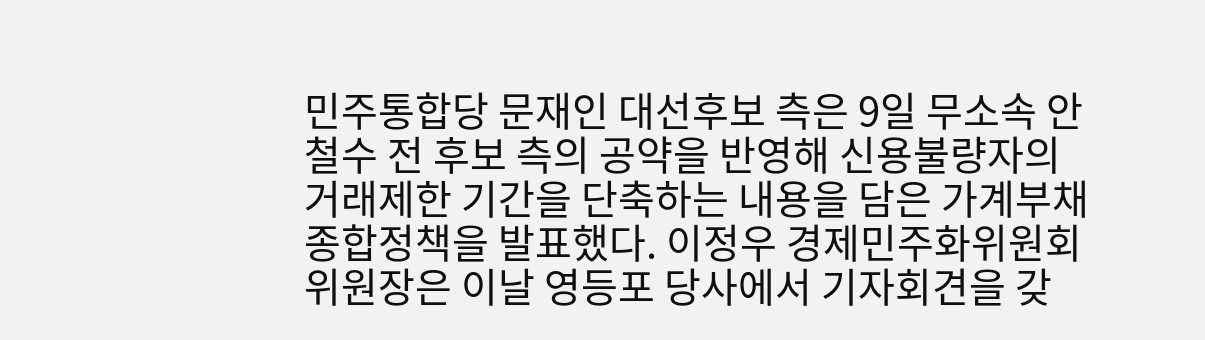민주통합당 문재인 대선후보 측은 9일 무소속 안철수 전 후보 측의 공약을 반영해 신용불량자의 거래제한 기간을 단축하는 내용을 담은 가계부채 종합정책을 발표했다. 이정우 경제민주화위원회 위원장은 이날 영등포 당사에서 기자회견을 갖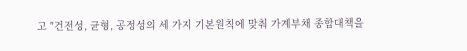고 "건전성, 균형, 공정성의 세 가지 기본원칙에 맞춰 가계부채 종합대책을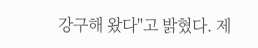강구해 왔다"고 밝혔다. 제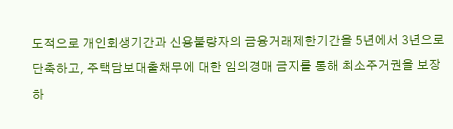도적으로 개인회생기간과 신용불량자의 금융거래제한기간을 5년에서 3년으로 단축하고, 주택담보대출채무에 대한 임의경매 금지를 통해 최소주거권을 보장하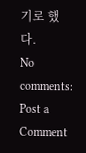기로 했다.
No comments:
Post a Comment